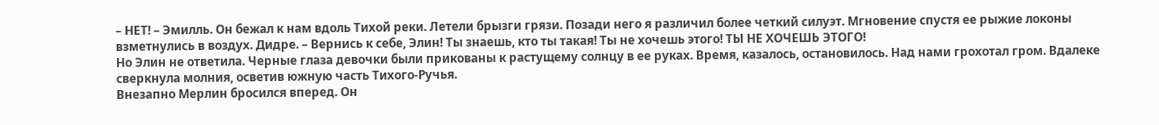– НЕТ! – Эмилль. Он бежал к нам вдоль Тихой реки. Летели брызги грязи. Позади него я различил более четкий силуэт. Мгновение спустя ее рыжие локоны взметнулись в воздух. Дидре. – Вернись к себе, Элин! Ты знаешь, кто ты такая! Ты не хочешь этого! ТЫ НЕ ХОЧЕШЬ ЭТОГО!
Но Элин не ответила. Черные глаза девочки были прикованы к растущему солнцу в ее руках. Время, казалось, остановилось. Над нами грохотал гром. Вдалеке сверкнула молния, осветив южную часть Тихого-Ручья.
Внезапно Мерлин бросился вперед. Он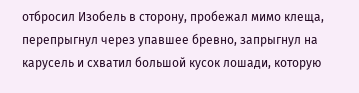отбросил Изобель в сторону, пробежал мимо клеща, перепрыгнул через упавшее бревно, запрыгнул на карусель и схватил большой кусок лошади, которую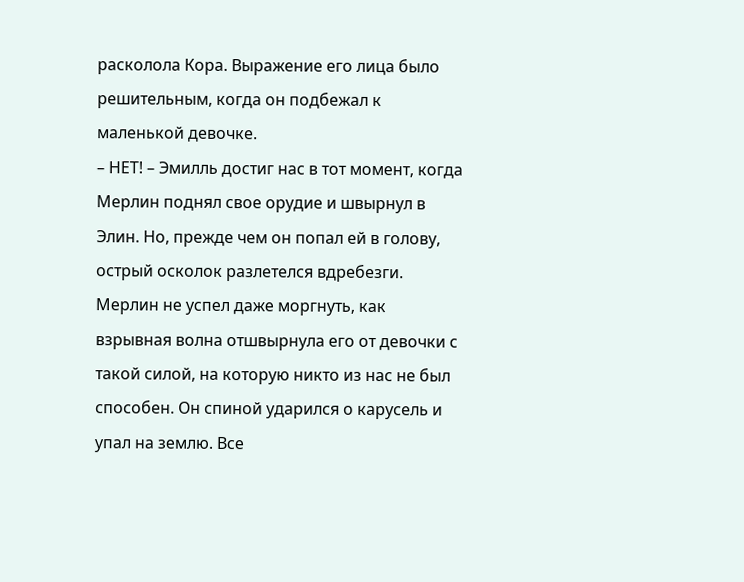расколола Кора. Выражение его лица было решительным, когда он подбежал к маленькой девочке.
– НЕТ! – Эмилль достиг нас в тот момент, когда Мерлин поднял свое орудие и швырнул в Элин. Но, прежде чем он попал ей в голову, острый осколок разлетелся вдребезги. Мерлин не успел даже моргнуть, как взрывная волна отшвырнула его от девочки с такой силой, на которую никто из нас не был способен. Он спиной ударился о карусель и упал на землю. Все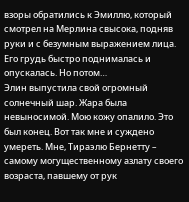взоры обратились к Эмиллю, который смотрел на Мерлина свысока, подняв руки и с безумным выражением лица. Его грудь быстро поднималась и опускалась. Но потом…
Элин выпустила свой огромный солнечный шар. Жара была невыносимой. Мою кожу опалило. Это был конец. Вот так мне и суждено умереть. Мне, Тираэлю Бернетту – самому могущественному азлату своего возраста, павшему от рук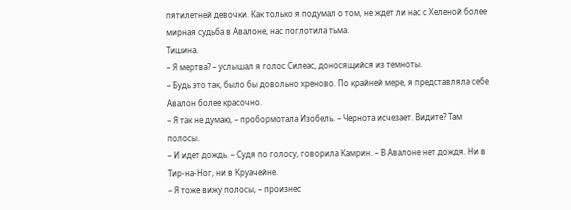пятилетней девочки. Как только я подумал о том, не ждет ли нас с Хеленой более мирная судьба в Авалоне, нас поглотила тьма.
Тишина.
– Я мертва? – услышал я голос Силеас, доносящийся из темноты.
– Будь это так, было бы довольно хреново. По крайней мере, я представляла себе Авалон более красочно.
– Я так не думаю, – пробормотала Изобель. – Чернота исчезает. Видите? Там полосы.
– И идет дождь. – Судя по голосу, говорила Камрин. – В Авалоне нет дождя. Ни в Тир-на-Ног, ни в Круачейне.
– Я тоже вижу полосы, – произнес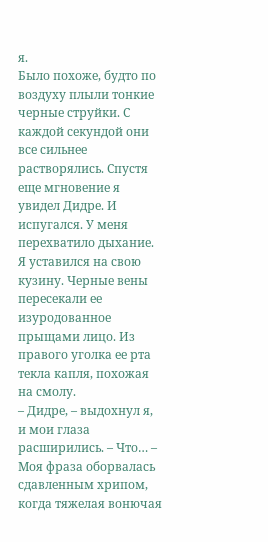я.
Было похоже, будто по воздуху плыли тонкие черные струйки. С каждой секундой они все сильнее растворялись. Спустя еще мгновение я увидел Дидре. И испугался. У меня перехватило дыхание. Я уставился на свою кузину. Черные вены пересекали ее изуродованное прыщами лицо. Из правого уголка ее рта текла капля, похожая на смолу.
– Дидре, – выдохнул я, и мои глаза расширились. – Что… – Моя фраза оборвалась сдавленным хрипом, когда тяжелая вонючая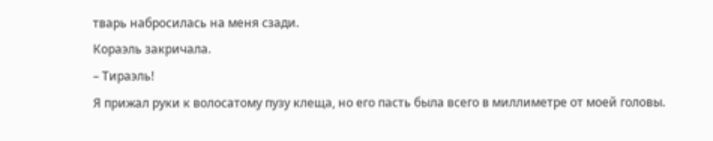тварь набросилась на меня сзади.
Кораэль закричала.
– Тираэль!
Я прижал руки к волосатому пузу клеща, но его пасть была всего в миллиметре от моей головы.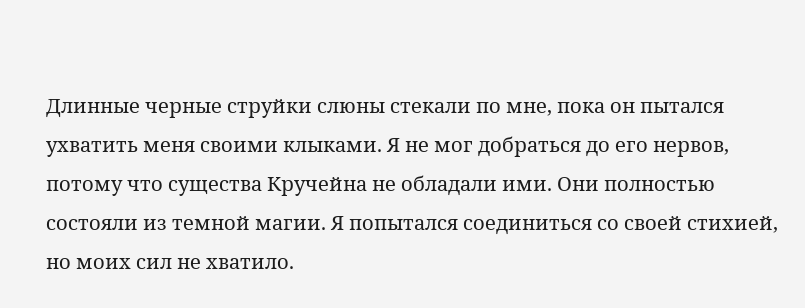Длинные черные струйки слюны стекали по мне, пока он пытался ухватить меня своими клыками. Я не мог добраться до его нервов, потому что существа Кручейна не обладали ими. Они полностью состояли из темной магии. Я попытался соединиться со своей стихией, но моих сил не хватило.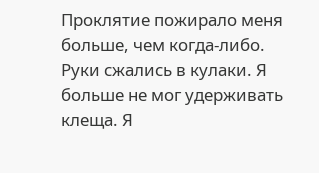Проклятие пожирало меня больше, чем когда-либо. Руки сжались в кулаки. Я больше не мог удерживать клеща. Я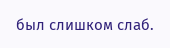был слишком слаб.